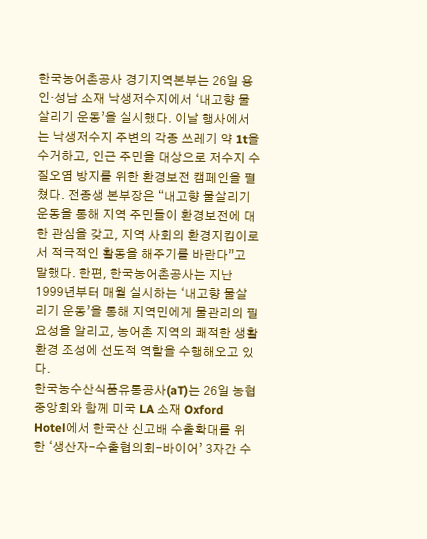한국농어촌공사 경기지역본부는 26일 용인·성남 소재 낙생저수지에서 ‘내고향 물살리기 운동’을 실시했다. 이날 행사에서는 낙생저수지 주변의 각종 쓰레기 약 1t을 수거하고, 인근 주민을 대상으로 저수지 수질오염 방지를 위한 환경보전 캠페인을 펼쳤다. 전종생 본부장은 “내고향 물살리기 운동을 통해 지역 주민들이 환경보전에 대한 관심을 갖고, 지역 사회의 환경지킴이로서 적극적인 활동을 해주기를 바란다”고 말했다. 한편, 한국농어촌공사는 지난 1999년부터 매월 실시하는 ‘내고향 물살리기 운동’을 통해 지역민에게 물관리의 필요성을 알리고, 농어촌 지역의 쾌적한 생활환경 조성에 선도적 역할을 수행해오고 있다.
한국농수산식품유통공사(aT)는 26일 농협중앙회와 함께 미국 LA 소재 Oxford Hotel에서 한국산 신고배 수출확대를 위한 ‘생산자-수출협의회-바이어’ 3자간 수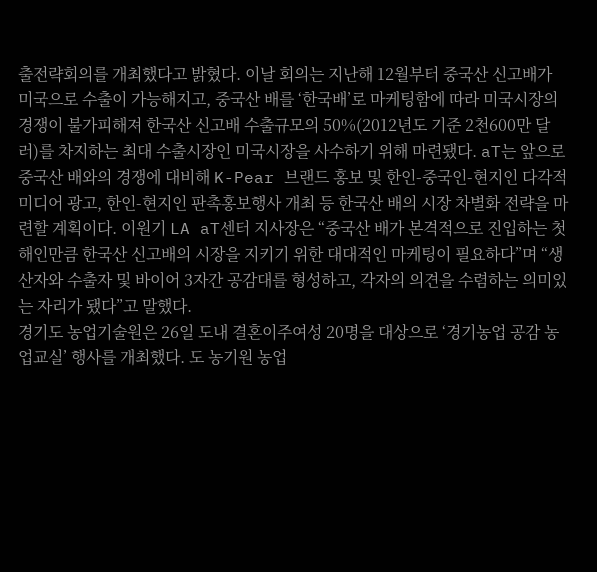출전략회의를 개최했다고 밝혔다. 이날 회의는 지난해 12월부터 중국산 신고배가 미국으로 수출이 가능해지고, 중국산 배를 ‘한국배’로 마케팅함에 따라 미국시장의 경쟁이 불가피해져 한국산 신고배 수출규모의 50%(2012년도 기준 2천600만 달러)를 차지하는 최대 수출시장인 미국시장을 사수하기 위해 마련됐다. aT는 앞으로 중국산 배와의 경쟁에 대비해 K-Pear 브랜드 홍보 및 한인-중국인-현지인 다각적 미디어 광고, 한인-현지인 판촉홍보행사 개최 등 한국산 배의 시장 차별화 전략을 마련할 계획이다. 이원기 LA aT센터 지사장은 “중국산 배가 본격적으로 진입하는 첫 해인만큼 한국산 신고배의 시장을 지키기 위한 대대적인 마케팅이 필요하다”며 “생산자와 수출자 및 바이어 3자간 공감대를 형성하고, 각자의 의견을 수렴하는 의미있는 자리가 됐다”고 말했다.
경기도 농업기술원은 26일 도내 결혼이주여성 20명을 대상으로 ‘경기농업 공감 농업교실’ 행사를 개최했다. 도 농기원 농업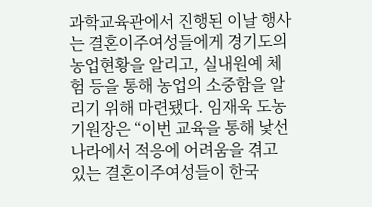과학교육관에서 진행된 이날 행사는 결혼이주여성들에게 경기도의 농업현황을 알리고, 실내원예 체험 등을 통해 농업의 소중함을 알리기 위해 마련됐다. 임재욱 도농기원장은 “이번 교육을 통해 낯선 나라에서 적응에 어려움을 겪고 있는 결혼이주여성들이 한국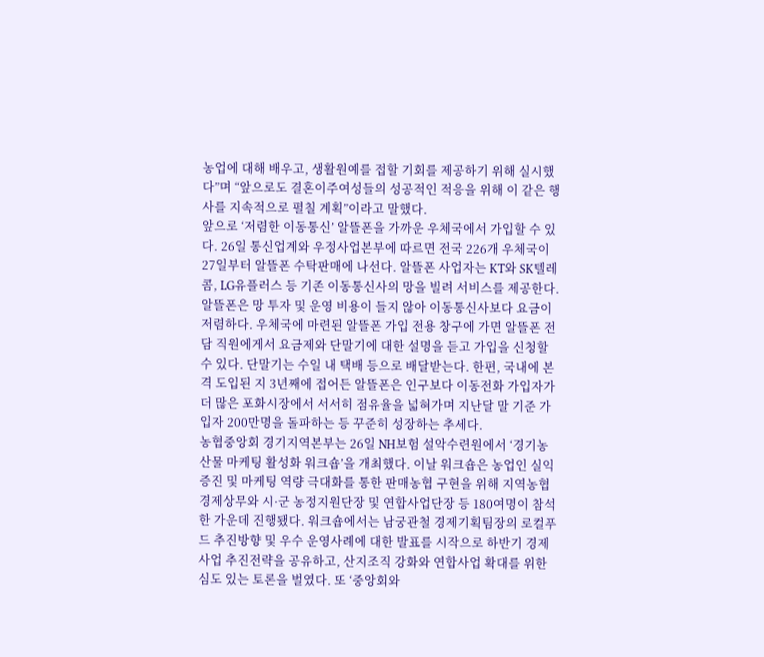농업에 대해 배우고, 생활원예를 접할 기회를 제공하기 위해 실시했다”며 “앞으로도 결혼이주여성들의 성공적인 적응을 위해 이 같은 행사를 지속적으로 펼칠 계획”이라고 말했다.
앞으로 ‘저렴한 이동통신’ 알뜰폰을 가까운 우체국에서 가입할 수 있다. 26일 통신업계와 우정사업본부에 따르면 전국 226개 우체국이 27일부터 알뜰폰 수탁판매에 나선다. 알뜰폰 사업자는 KT와 SK텔레콤, LG유플러스 등 기존 이동통신사의 망을 빌려 서비스를 제공한다. 알뜰폰은 망 투자 및 운영 비용이 들지 않아 이동통신사보다 요금이 저렴하다. 우체국에 마련된 알뜰폰 가입 전용 창구에 가면 알뜰폰 전담 직원에게서 요금제와 단말기에 대한 설명을 듣고 가입을 신청할 수 있다. 단말기는 수일 내 택배 등으로 배달받는다. 한편, 국내에 본격 도입된 지 3년째에 접어든 알뜰폰은 인구보다 이동전화 가입자가 더 많은 포화시장에서 서서히 점유율을 넓혀가며 지난달 말 기준 가입자 200만명을 돌파하는 등 꾸준히 성장하는 추세다.
농협중앙회 경기지역본부는 26일 NH보험 설악수련원에서 ‘경기농산물 마케팅 활성화 워크숍’을 개최했다. 이날 워크숍은 농업인 실익증진 및 마케팅 역량 극대화를 통한 판매농협 구현을 위해 지역농협 경제상무와 시·군 농정지원단장 및 연합사업단장 등 180여명이 참석한 가운데 진행됐다. 워크숍에서는 남궁관철 경제기획팀장의 로컬푸드 추진방향 및 우수 운영사례에 대한 발표를 시작으로 하반기 경제사업 추진전략을 공유하고, 산지조직 강화와 연합사업 확대를 위한 심도 있는 토론을 벌였다. 또 ‘중앙회와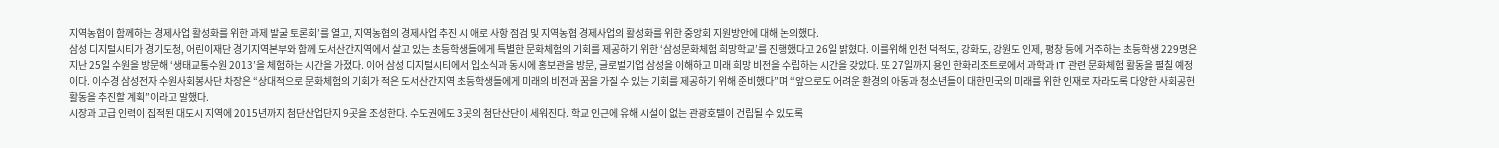지역농협이 함께하는 경제사업 활성화를 위한 과제 발굴 토론회’를 열고, 지역농협의 경제사업 추진 시 애로 사항 점검 및 지역농협 경제사업의 활성화를 위한 중앙회 지원방안에 대해 논의했다.
삼성 디지털시티가 경기도청, 어린이재단 경기지역본부와 함께 도서산간지역에서 살고 있는 초등학생들에게 특별한 문화체험의 기회를 제공하기 위한 ‘삼성문화체험 희망학교’를 진행했다고 26일 밝혔다. 이를위해 인천 덕적도, 강화도, 강원도 인제, 평창 등에 거주하는 초등학생 229명은 지난 25일 수원을 방문해 ‘생태교통수원 2013’을 체험하는 시간을 가졌다. 이어 삼성 디지털시티에서 입소식과 동시에 홍보관을 방문, 글로벌기업 삼성을 이해하고 미래 희망 비전을 수립하는 시간을 갖았다. 또 27일까지 용인 한화리조트로에서 과학과 IT 관련 문화체험 활동을 펼칠 예정이다. 이수경 삼성전자 수원사회봉사단 차장은 “상대적으로 문화체험의 기회가 적은 도서산간지역 초등학생들에게 미래의 비전과 꿈을 가질 수 있는 기회를 제공하기 위해 준비했다”며 “앞으로도 어려운 환경의 아동과 청소년들이 대한민국의 미래를 위한 인재로 자라도록 다양한 사회공헌 활동을 추진할 계획”이라고 말했다.
시장과 고급 인력이 집적된 대도시 지역에 2015년까지 첨단산업단지 9곳을 조성한다. 수도권에도 3곳의 첨단산단이 세워진다. 학교 인근에 유해 시설이 없는 관광호텔이 건립될 수 있도록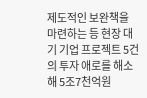제도적인 보완책을 마련하는 등 현장 대기 기업 프로젝트 5건의 투자 애로를 해소해 5조7천억원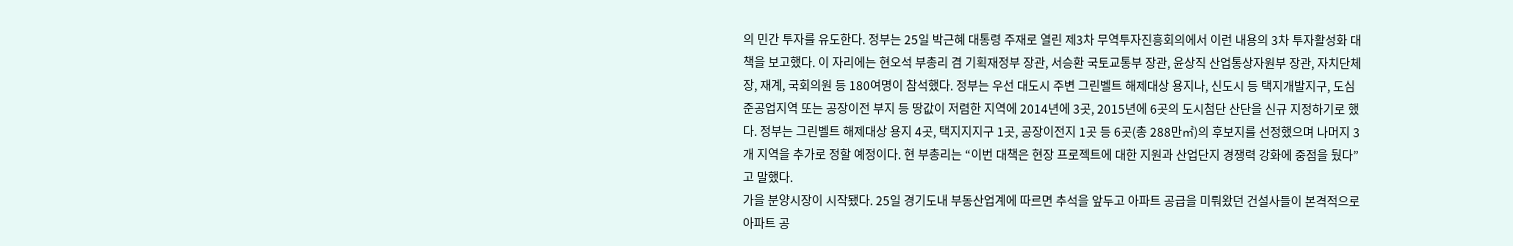의 민간 투자를 유도한다. 정부는 25일 박근혜 대통령 주재로 열린 제3차 무역투자진흥회의에서 이런 내용의 3차 투자활성화 대책을 보고했다. 이 자리에는 현오석 부총리 겸 기획재정부 장관, 서승환 국토교통부 장관, 윤상직 산업통상자원부 장관, 자치단체장, 재계, 국회의원 등 180여명이 참석했다. 정부는 우선 대도시 주변 그린벨트 해제대상 용지나, 신도시 등 택지개발지구, 도심 준공업지역 또는 공장이전 부지 등 땅값이 저렴한 지역에 2014년에 3곳, 2015년에 6곳의 도시첨단 산단을 신규 지정하기로 했다. 정부는 그린벨트 해제대상 용지 4곳, 택지지지구 1곳, 공장이전지 1곳 등 6곳(총 288만㎡)의 후보지를 선정했으며 나머지 3개 지역을 추가로 정할 예정이다. 현 부총리는 “이번 대책은 현장 프로젝트에 대한 지원과 산업단지 경쟁력 강화에 중점을 뒀다”고 말했다.
가을 분양시장이 시작됐다. 25일 경기도내 부동산업계에 따르면 추석을 앞두고 아파트 공급을 미뤄왔던 건설사들이 본격적으로 아파트 공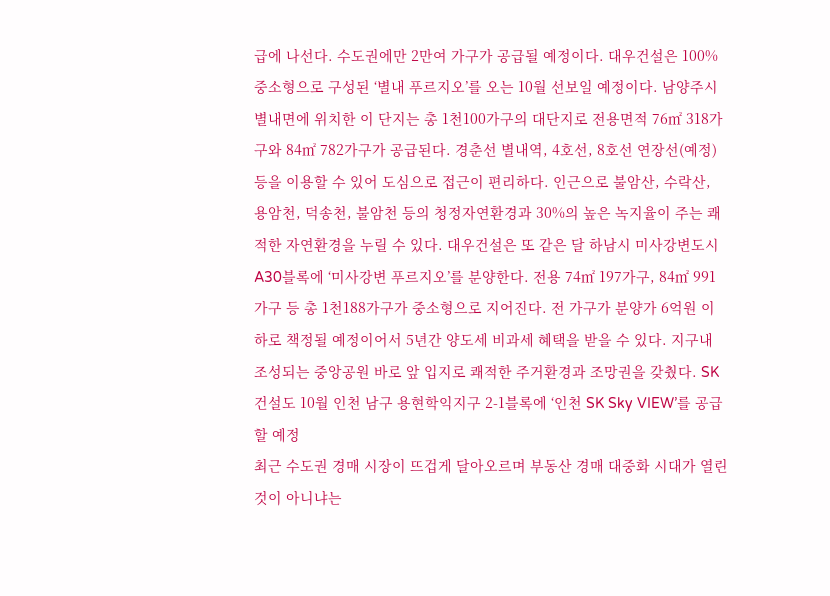급에 나선다. 수도권에만 2만여 가구가 공급될 예정이다. 대우건설은 100% 중소형으로 구성된 ‘별내 푸르지오’를 오는 10월 선보일 예정이다. 남양주시 별내면에 위치한 이 단지는 총 1천100가구의 대단지로 전용면적 76㎡ 318가구와 84㎡ 782가구가 공급된다. 경춘선 별내역, 4호선, 8호선 연장선(예정) 등을 이용할 수 있어 도심으로 접근이 편리하다. 인근으로 불암산, 수락산, 용암천, 덕송천, 불암천 등의 청정자연환경과 30%의 높은 녹지율이 주는 쾌적한 자연환경을 누릴 수 있다. 대우건설은 또 같은 달 하남시 미사강변도시 A30블록에 ‘미사강변 푸르지오’를 분양한다. 전용 74㎡ 197가구, 84㎡ 991가구 등 총 1천188가구가 중소형으로 지어진다. 전 가구가 분양가 6억원 이하로 책정될 예정이어서 5년간 양도세 비과세 혜택을 받을 수 있다. 지구내 조성되는 중앙공원 바로 앞 입지로 쾌적한 주거환경과 조망권을 갖췄다. SK건설도 10월 인천 남구 용현학익지구 2-1블록에 ‘인천 SK Sky VIEW’를 공급할 예정
최근 수도권 경매 시장이 뜨겁게 달아오르며 부동산 경매 대중화 시대가 열린 것이 아니냐는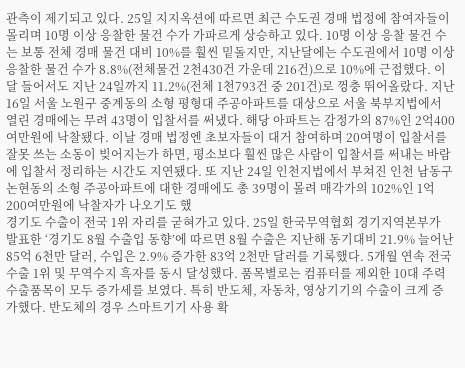관측이 제기되고 있다. 25일 지지옥션에 따르면 최근 수도권 경매 법정에 참여자들이 몰리며 10명 이상 응찰한 물건 수가 가파르게 상승하고 있다. 10명 이상 응찰 물건 수는 보통 전체 경매 물건 대비 10%를 훨씬 밑돌지만, 지난달에는 수도권에서 10명 이상 응찰한 물건 수가 8.8%(전체물건 2천430건 가운데 216건)으로 10%에 근접했다. 이달 들어서도 지난 24일까지 11.2%(전체 1천793건 중 201건)로 껑충 뛰어올랐다. 지난 16일 서울 노원구 중계동의 소형 평형대 주공아파트를 대상으로 서울 북부지법에서 열린 경매에는 무려 43명이 입찰서를 써냈다. 해당 아파트는 감정가의 87%인 2억400여만원에 낙찰됐다. 이날 경매 법정엔 초보자들이 대거 참여하며 20여명이 입찰서를 잘못 쓰는 소동이 빚어지는가 하면, 평소보다 훨씬 많은 사람이 입찰서를 써내는 바람에 입찰서 정리하는 시간도 지연됐다. 또 지난 24일 인천지법에서 부쳐진 인천 남동구 논현동의 소형 주공아파트에 대한 경매에도 총 39명이 몰려 매각가의 102%인 1억200여만원에 낙찰자가 나오기도 했
경기도 수출이 전국 1위 자리를 굳혀가고 있다. 25일 한국무역협회 경기지역본부가 발표한 ‘경기도 8월 수출입 동향’에 따르면 8월 수출은 지난해 동기대비 21.9% 늘어난 85억 6천만 달러, 수입은 2.9% 증가한 83억 2천만 달러를 기록했다. 5개월 연속 전국 수출 1위 및 무역수지 흑자를 동시 달성했다. 품목별로는 컴퓨터를 제외한 10대 주력 수출품목이 모두 증가세를 보였다. 특히 반도체, 자동차, 영상기기의 수출이 크게 증가했다. 반도체의 경우 스마트기기 사용 확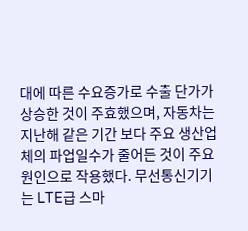대에 따른 수요증가로 수출 단가가 상승한 것이 주효했으며, 자동차는 지난해 같은 기간 보다 주요 생산업체의 파업일수가 줄어든 것이 주요 원인으로 작용했다. 무선통신기기는 LTE급 스마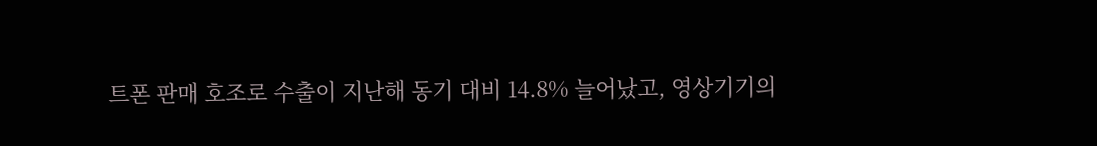트폰 판매 호조로 수출이 지난해 동기 대비 14.8% 늘어났고, 영상기기의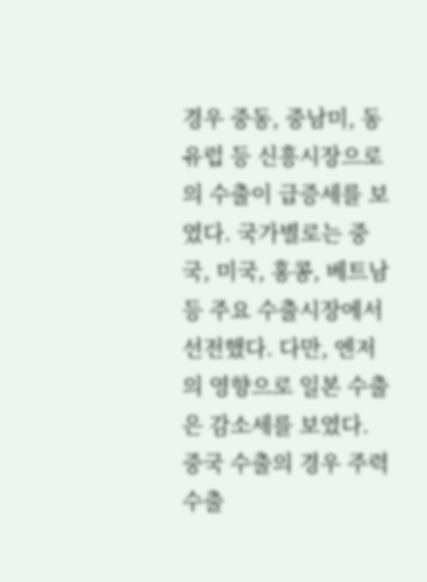경우 중동, 중남미, 동유럽 등 신흥시장으로의 수출이 급증세를 보였다. 국가별로는 중국, 미국, 홍콩, 베트남 등 주요 수출시장에서 선전했다. 다만, 엔저의 영향으로 일본 수출은 감소세를 보였다. 중국 수출의 경우 주력 수출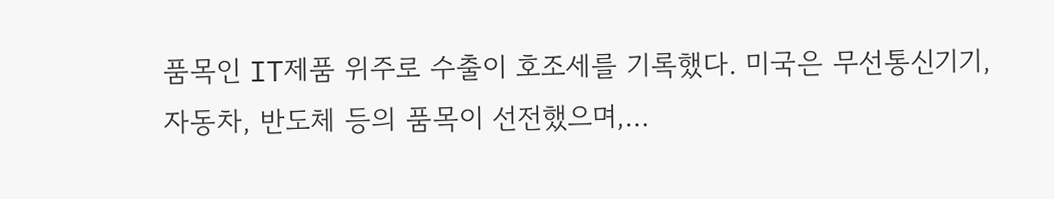품목인 IT제품 위주로 수출이 호조세를 기록했다. 미국은 무선통신기기, 자동차, 반도체 등의 품목이 선전했으며,…